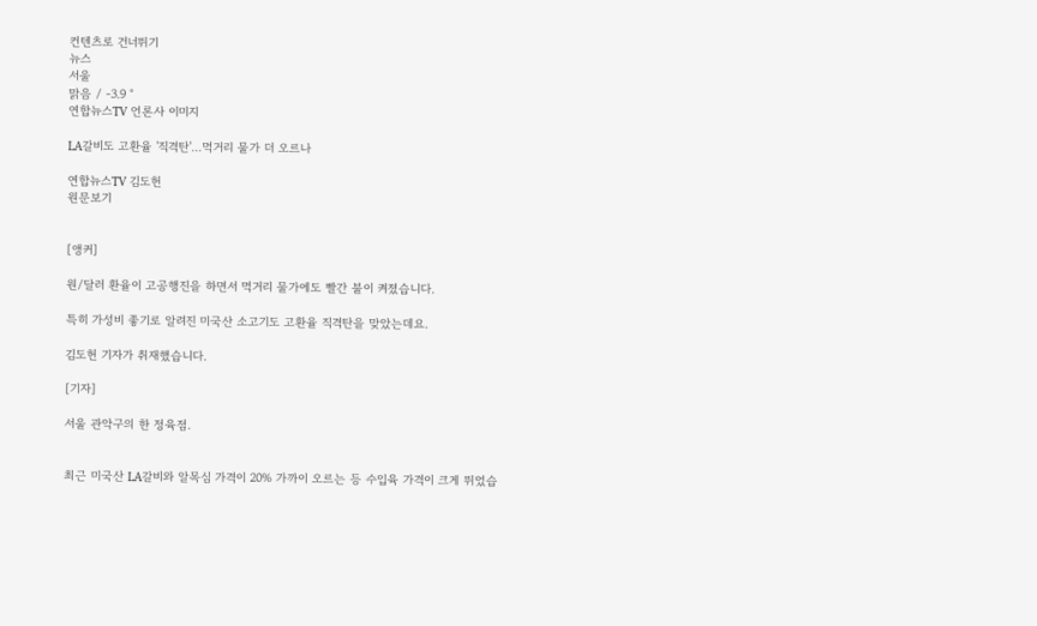컨텐츠로 건너뛰기
뉴스
서울
맑음 / -3.9 °
연합뉴스TV 언론사 이미지

LA갈비도 고환율 '직격탄'…먹거리 물가 더 오르나

연합뉴스TV 김도헌
원문보기


[앵커]

원/달러 환율이 고공행진을 하면서 먹거리 물가에도 빨간 불이 켜졌습니다.

특히 가성비 좋기로 알려진 미국산 소고기도 고환율 직격탄을 맞았는데요.

김도헌 기자가 취재했습니다.

[기자]

서울 관악구의 한 정육점.


최근 미국산 LA갈비와 알목심 가격이 20% 가까이 오르는 등 수입육 가격이 크게 뛰었습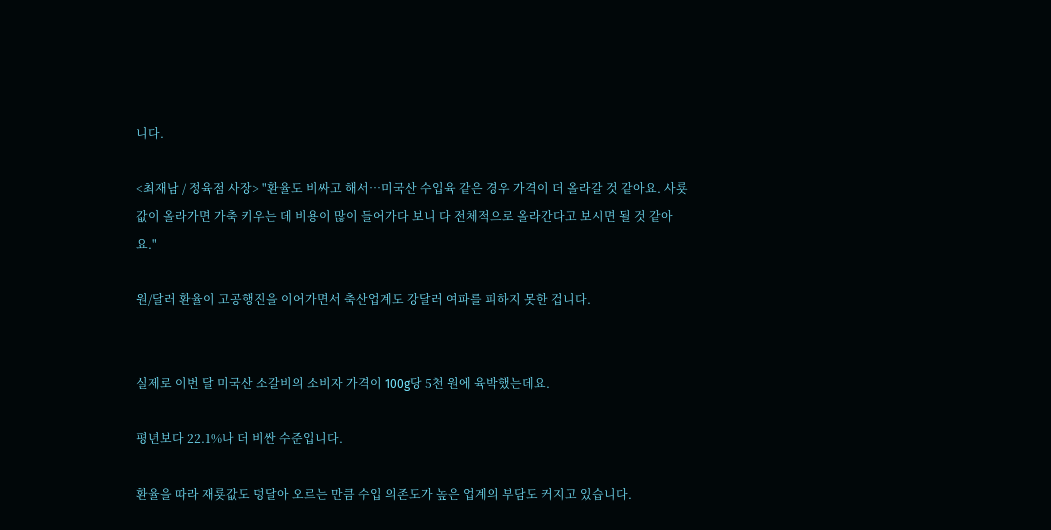니다.

<최재남 / 정육점 사장> "환율도 비싸고 해서…미국산 수입육 같은 경우 가격이 더 올라갈 것 같아요. 사룟값이 올라가면 가축 키우는 데 비용이 많이 들어가다 보니 다 전체적으로 올라간다고 보시면 될 것 같아요."

원/달러 환율이 고공행진을 이어가면서 축산업계도 강달러 여파를 피하지 못한 겁니다.


실제로 이번 달 미국산 소갈비의 소비자 가격이 100g당 5천 원에 육박했는데요.

평년보다 22.1%나 더 비싼 수준입니다.

환율을 따라 재룟값도 덩달아 오르는 만큼 수입 의존도가 높은 업계의 부담도 커지고 있습니다.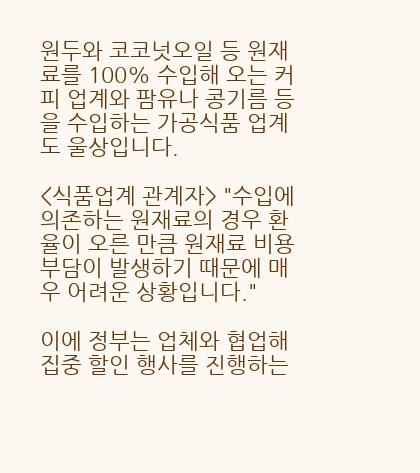원두와 코코넛오일 등 원재료를 100% 수입해 오는 커피 업계와 팜유나 콩기름 등을 수입하는 가공식품 업계도 울상입니다.

<식품업계 관계자> "수입에 의존하는 원재료의 경우 환율이 오른 만큼 원재료 비용 부담이 발생하기 때문에 매우 어려운 상황입니다."

이에 정부는 업체와 협업해 집중 할인 행사를 진행하는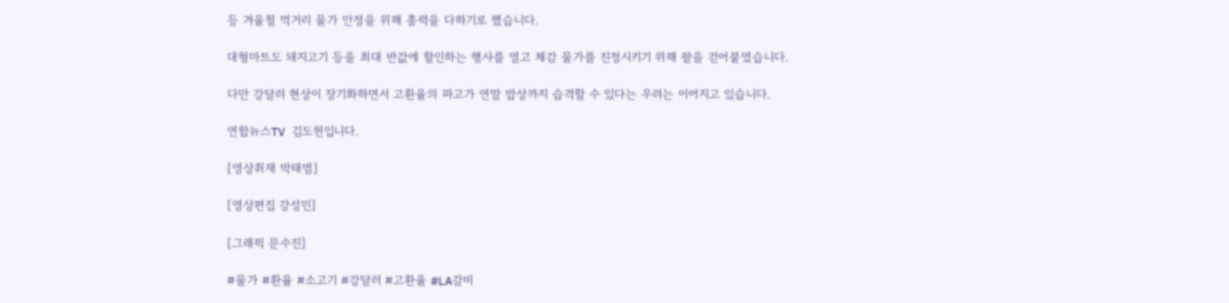등 겨울철 먹거리 물가 안정을 위해 총력을 다하기로 했습니다.

대형마트도 돼지고기 등을 최대 반값에 할인하는 행사를 열고 체감 물가를 진정시키기 위해 팔을 걷어붙였습니다.

다만 강달러 현상이 장기화하면서 고환율의 파고가 연말 밥상까지 습격할 수 있다는 우려는 이어지고 있습니다.

연합뉴스TV 김도헌입니다.

[영상취재 박태범]

[영상편집 강성민]

[그래픽 문수진]

#물가 #환율 #소고기 #강달러 #고환율 #LA갈비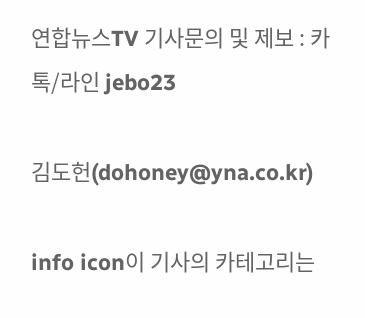연합뉴스TV 기사문의 및 제보 : 카톡/라인 jebo23

김도헌(dohoney@yna.co.kr)

info icon이 기사의 카테고리는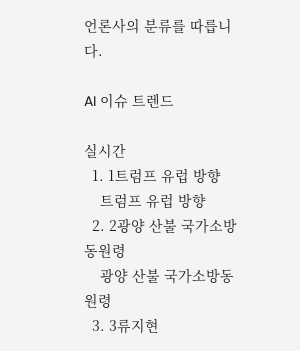언론사의 분류를 따릅니다.

AI 이슈 트렌드

실시간
  1. 1트럼프 유럽 방향
    트럼프 유럽 방향
  2. 2광양 산불 국가소방동원령
    광양 산불 국가소방동원령
  3. 3류지현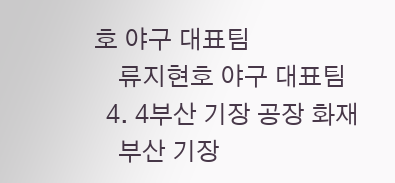호 야구 대표팀
    류지현호 야구 대표팀
  4. 4부산 기장 공장 화재
    부산 기장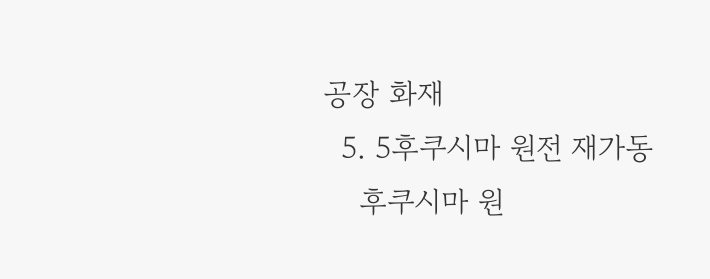공장 화재
  5. 5후쿠시마 원전 재가동
    후쿠시마 원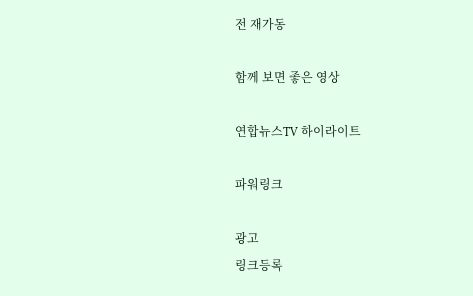전 재가동

함께 보면 좋은 영상

연합뉴스TV 하이라이트

파워링크

광고
링크등록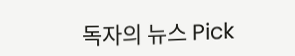독자의 뉴스 Pick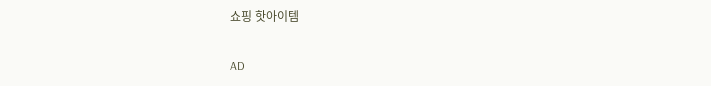쇼핑 핫아이템

AD